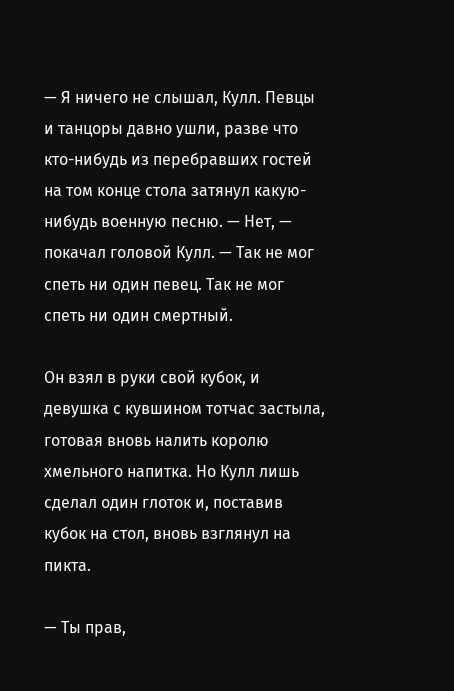— Я ничего не слышал, Кулл. Певцы и танцоры давно ушли, разве что кто-нибудь из перебравших гостей на том конце стола затянул какую-нибудь военную песню. — Нет, — покачал головой Кулл. — Так не мог спеть ни один певец. Так не мог спеть ни один смертный.

Он взял в руки свой кубок, и девушка с кувшином тотчас застыла, готовая вновь налить королю хмельного напитка. Но Кулл лишь сделал один глоток и, поставив кубок на стол, вновь взглянул на пикта.

— Ты прав,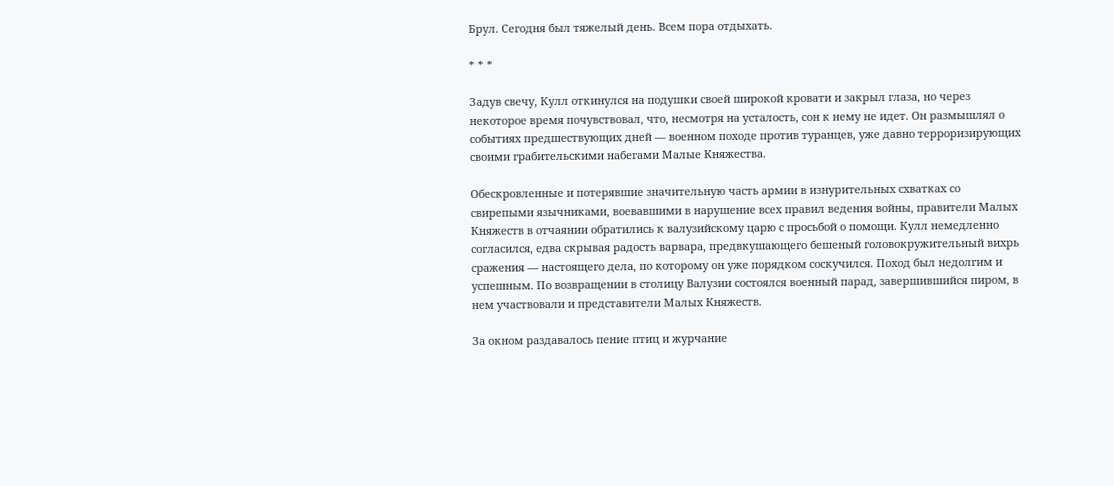Брул. Сегодня был тяжелый день. Всем пора отдыхать.

* * *

Задув свечу, Кулл откинулся на подушки своей широкой кровати и закрыл глаза, но через некоторое время почувствовал, что, несмотря на усталость, сон к нему не идет. Он размышлял о событиях предшествующих дней — военном походе против туранцев, уже давно терроризирующих своими грабительскими набегами Малые Княжества.

Обескровленные и потерявшие значительную часть армии в изнурительных схватках со свирепыми язычниками, воевавшими в нарушение всех правил ведения войны, правители Малых Княжеств в отчаянии обратились к валузийскому царю с просьбой о помощи. Кулл немедленно согласился, едва скрывая радость варвара, предвкушающего бешеный головокружительный вихрь сражения — настоящего дела, по которому он уже порядком соскучился. Поход был недолгим и успешным. По возвращении в столицу Валузии состоялся военный парад, завершившийся пиром, в нем участвовали и представители Малых Княжеств.

За окном раздавалось пение птиц и журчание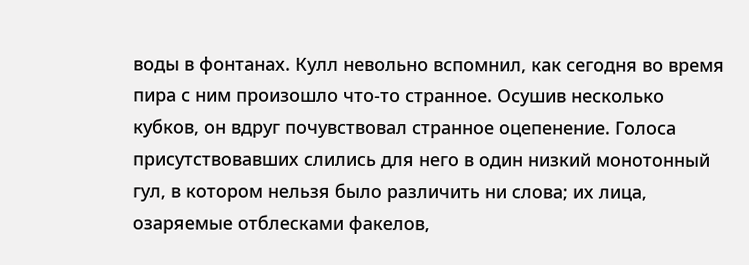воды в фонтанах. Кулл невольно вспомнил, как сегодня во время пира с ним произошло что-то странное. Осушив несколько кубков, он вдруг почувствовал странное оцепенение. Голоса присутствовавших слились для него в один низкий монотонный гул, в котором нельзя было различить ни слова; их лица, озаряемые отблесками факелов,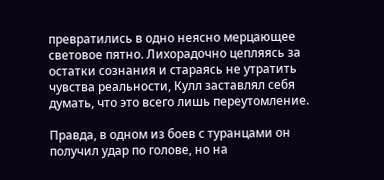превратились в одно неясно мерцающее световое пятно. Лихорадочно цепляясь за остатки сознания и стараясь не утратить чувства реальности, Кулл заставлял себя думать, что это всего лишь переутомление.

Правда, в одном из боев с туранцами он получил удар по голове, но на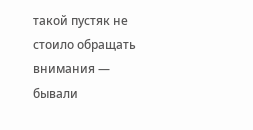такой пустяк не стоило обращать внимания — бывали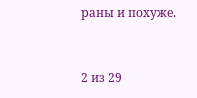раны и похуже.



2 из 29